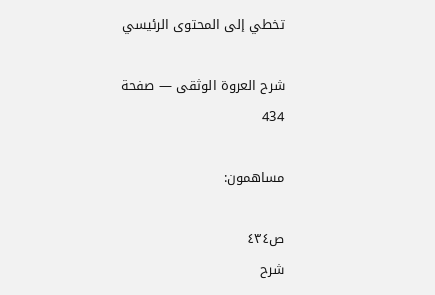تخطي إلى المحتوى الرئيسي

شرح العروة الوثقى — صفحة 434

مساهمون:

ص٤٣٤
شرح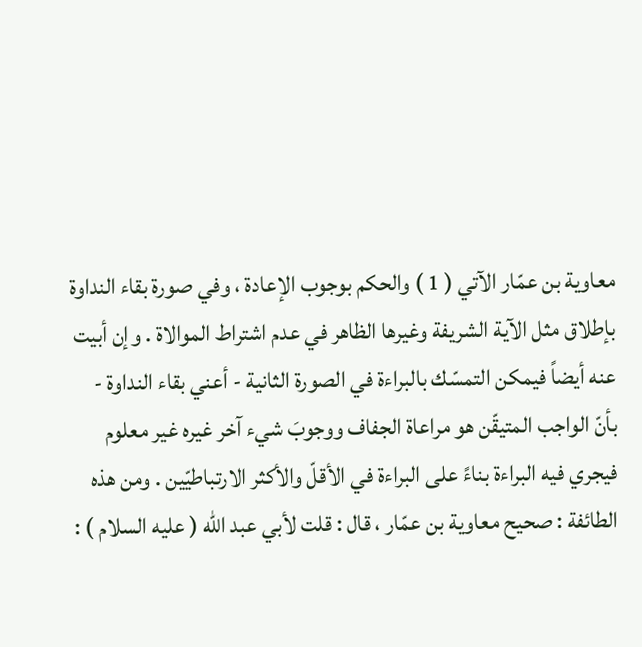معاوية بن عمّار الآتي ( 1 ) والحكم بوجوب الإعادة ، وفي صورة بقاء النداوة بإطلاق مثل الآية الشريفة وغيرها الظاهر في عدم اشتراط الموالاة . وإن أبيت عنه أيضاً فيمكن التمسّك بالبراءة في الصورة الثانية - أعني بقاء النداوة - بأنّ الواجب المتيقّن هو مراعاة الجفاف ووجوبَ شيء آخر غيره غير معلوم فيجري فيه البراءة بناءً على البراءة في الأقلّ والأكثر الارتباطيّين . ومن هذه الطائفة : صحيح معاوية بن عمّار ، قال : قلت لأبي عبد الله ( عليه السلام ) :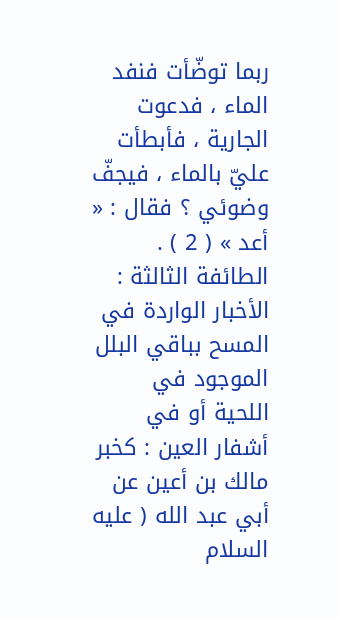ربما توضّأت فنفد الماء ، فدعوت الجارية ، فأبطأت عليّ بالماء ، فيجفّ وضوئي ؟ فقال : « أعد » ( 2 ) . الطائفة الثالثة : الأخبار الواردة في المسح بباقي البلل الموجود في اللحية أو في أشفار العين : كخبر مالك بن أعين عن أبي عبد الله ( عليه السلام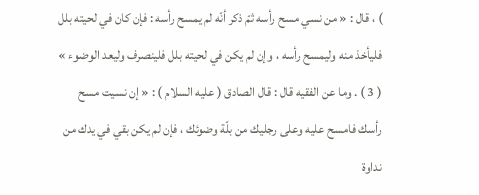) ، قال : « من نسي مسح رأسه ثمّ ذكر أنّه لم يمسح رأسه : فإن كان في لحيته بلل فليأخذ منه وليمسح رأسه ، وإن لم يكن في لحيته بلل فلينصرف وليعد الوضوء » ( 3 ) . وما عن الفقيه قال : قال الصادق ( عليه السلام ) : « إن نسيت مسح رأسك فامسح عليه وعلى رجليك من بلّة وضوئك ، فإن لم يكن بقي في يدك من نداوة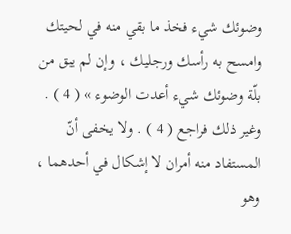وضوئك شيء فخذ ما بقي منه في لحيتك وامسح به رأسك ورجليك ، وإن لم يبق من بلّة وضوئك شيء أعدت الوضوء » ( 4 ) . وغير ذلك فراجع ( 4 ) . ولا يخفى أنّ المستفاد منه أمران لا إشكال في أحدهما ، وهو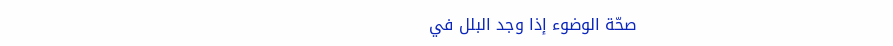صحّة الوضوء إذا وجد البلل في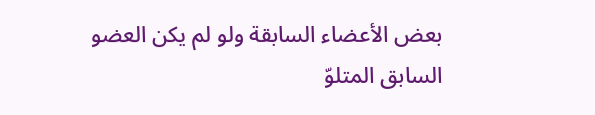بعض الأعضاء السابقة ولو لم يكن العضو السابق المتلوّ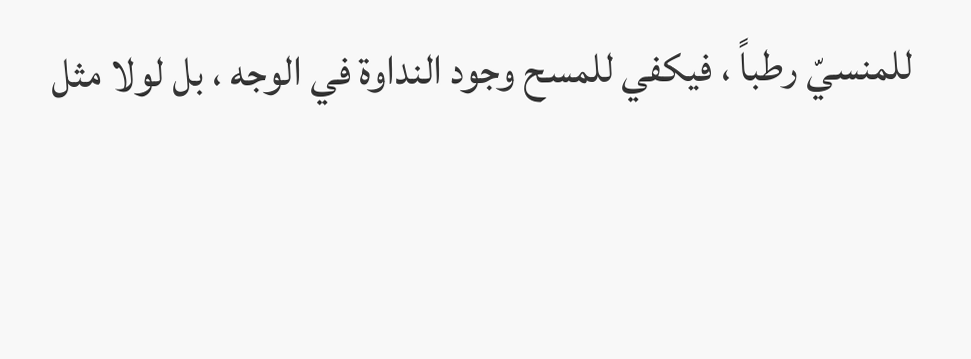للمنسيّ رطباً ، فيكفي للمسح وجود النداوة في الوجه ، بل لولا مثل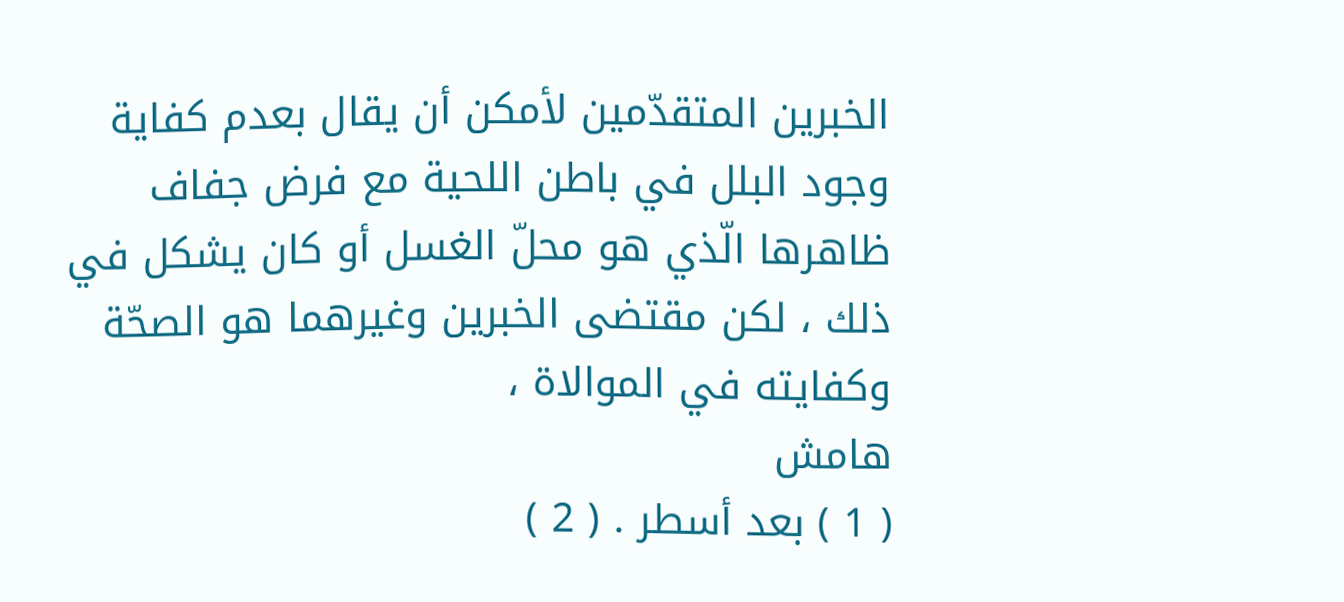الخبرين المتقدّمين لأمكن أن يقال بعدم كفاية وجود البلل في باطن اللحية مع فرض جفاف ظاهرها الّذي هو محلّ الغسل أو كان يشكل في ذلك ، لكن مقتضى الخبرين وغيرهما هو الصحّة وكفايته في الموالاة ،
هامش
( 1 ) بعد أسطر . ( 2 )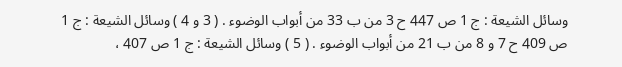وسائل الشيعة : ج 1 ص 447 ح 3 من ب 33 من أبواب الوضوء . ( 3 و 4 ) وسائل الشيعة : ج 1 ص 409 ح 7 و 8 من ب 21 من أبواب الوضوء . ( 5 ) وسائل الشيعة : ج 1 ص 407 ،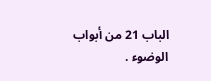الباب 21 من أبواب الوضوء .